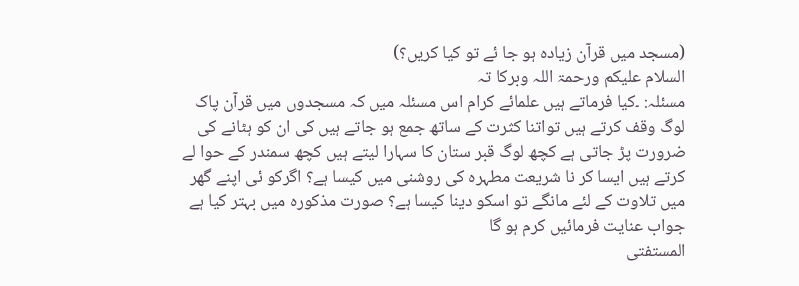(مسجد میں قرآن زیادہ ہو جا ئے تو کیا کریں؟)
السلام علیکم ورحمۃ اللہ وبرکا تہ
مسئلہ: ۔کیا فرماتے ہیں علمائے کرام اس مسئلہ میں کہ مسجدوں میں قرآن پاک لوگ وقف کرتے ہیں تواتنا کثرت کے ساتھ جمع ہو جاتے ہیں کی ان کو ہٹانے کی ضرورت پڑ جاتی ہے کچھ لوگ قبر ستان کا سہارا لیتے ہیں کچھ سمندر کے حوا لے کرتے ہیں ایسا کر نا شریعت مطہرہ کی روشنی میں کیسا ہے؟ اگرکو ئی اپنے گھر میں تلاوت کے لئے مانگے تو اسکو دینا کیسا ہے؟ صورت مذکورہ میں بہتر کیا ہے جواب عنایت فرمائیں کرم ہو گا
المستفتی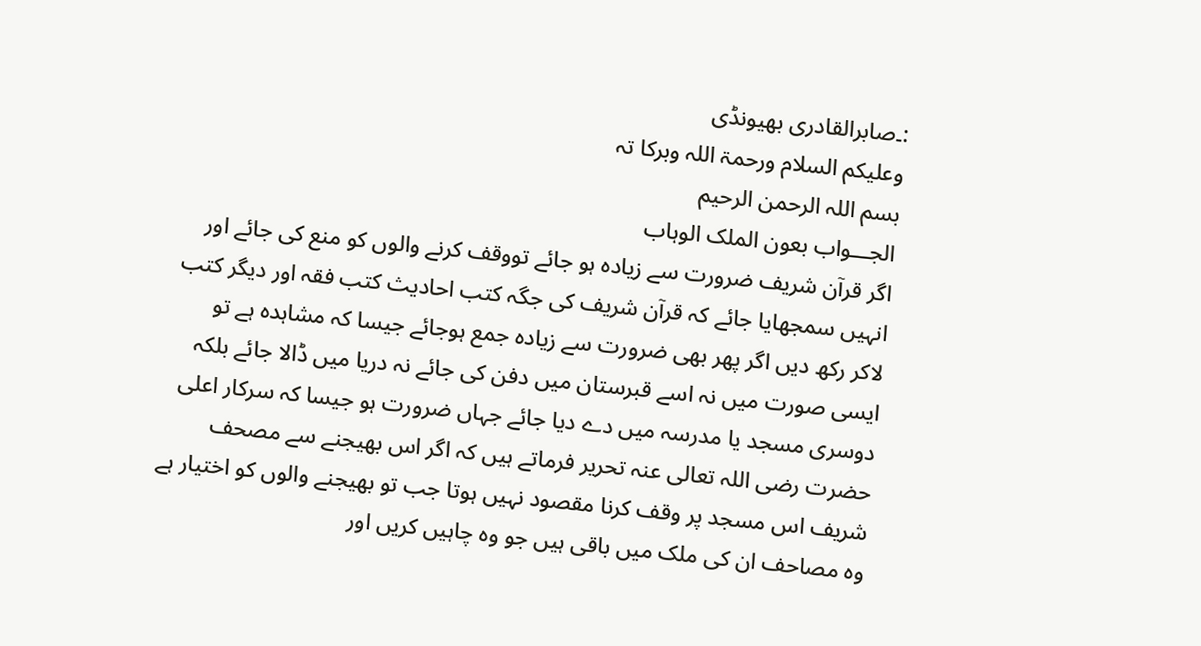:۔صابرالقادری بھیونڈی
وعلیکم السلام ورحمۃ اللہ وبرکا تہ
بسم اللہ الرحمن الرحیم
الجـــواب بعون الملک الوہاب
اگر قرآن شریف ضرورت سے زیادہ ہو جائے تووقف کرنے والوں کو منع کی جائے اور انہیں سمجھایا جائے کہ قرآن شریف کی جگہ کتب احادیث کتب فقہ اور دیگر کتب لاکر رکھ دیں اگر پھر بھی ضرورت سے زیادہ جمع ہوجائے جیسا کہ مشاہدہ ہے تو ایسی صورت میں نہ اسے قبرستان میں دفن کی جائے نہ دریا میں ڈالا جائے بلکہ دوسری مسجد یا مدرسہ میں دے دیا جائے جہاں ضرورت ہو جیسا کہ سرکار اعلی حضرت رضی اللہ تعالی عنہ تحریر فرماتے ہیں کہ اگر اس بھیجنے سے مصحف شریف اس مسجد پر وقف کرنا مقصود نہیں ہوتا جب تو بھیجنے والوں کو اختیار ہے وہ مصاحف ان کی ملک میں باقی ہیں جو وہ چاہیں کریں اور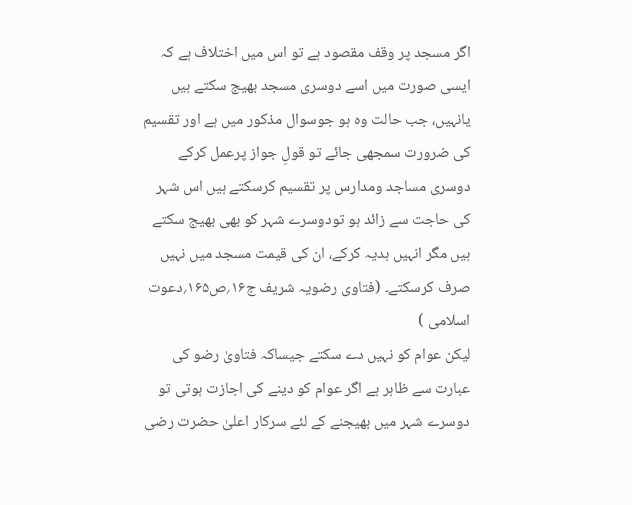اگر مسجد پر وقف مقصود ہے تو اس میں اختلاف ہے کہ ایسی صورت میں اسے دوسری مسجد بھیج سکتے ہیں یانہیں، جب حالت وہ ہو جوسوال مذکور میں ہے اور تقسیم کی ضرورت سمجھی جائے تو قولِ جواز پرعمل کرکے دوسری مساجد ومدارس پر تقسیم کرسکتے ہیں اس شہر کی حاجت سے زائد ہو تودوسرے شہر کو بھی بھیج سکتے ہیں مگر انہیں ہدیہ کرکے، ان کی قیمت مسجد میں نہیں صرف کرسکتے۔ (فتاوی رضویہ شریف ج۱۶؍ص۱۶۵؍دعوت اسلامی )
لیکن عوام کو نہیں دے سکتے جیساکہ فتاویٰ رضو کی عبارت سے ظاہر ہے اگر عوام کو دینے کی اجازت ہوتی تو دوسرے شہر میں بھیجنے کے لئے سرکار اعلیٰ حضرت رضی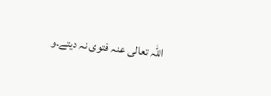اللہ تعالی عنہ فتوی نہ دیتے۔و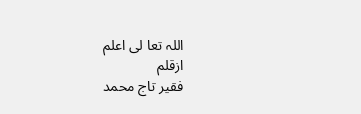اللہ تعا لی اعلم
ازقلم
فقیر تاج محمد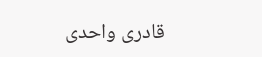قادری واحدی